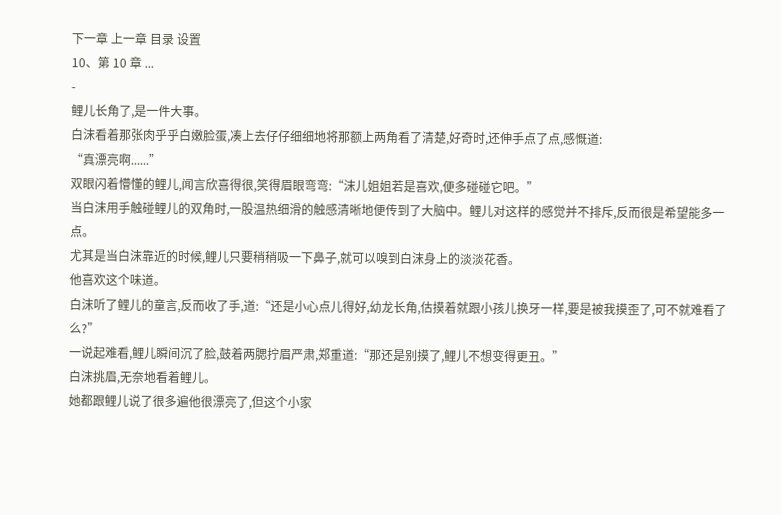下一章 上一章 目录 设置
10、第 10 章 ...
-
鲤儿长角了,是一件大事。
白沫看着那张肉乎乎白嫩脸蛋,凑上去仔仔细细地将那额上两角看了清楚,好奇时,还伸手点了点,感慨道:
“真漂亮啊......”
双眼闪着懵懂的鲤儿,闻言欣喜得很,笑得眉眼弯弯:“沫儿姐姐若是喜欢,便多碰碰它吧。”
当白沫用手触碰鲤儿的双角时,一股温热细滑的触感清晰地便传到了大脑中。鲤儿对这样的感觉并不排斥,反而很是希望能多一点。
尤其是当白沫靠近的时候,鲤儿只要稍稍吸一下鼻子,就可以嗅到白沫身上的淡淡花香。
他喜欢这个味道。
白沫听了鲤儿的童言,反而收了手,道:“还是小心点儿得好,幼龙长角,估摸着就跟小孩儿换牙一样,要是被我摸歪了,可不就难看了么?”
一说起难看,鲤儿瞬间沉了脸,鼓着两腮拧眉严肃,郑重道:“那还是别摸了,鲤儿不想变得更丑。”
白沫挑眉,无奈地看着鲤儿。
她都跟鲤儿说了很多遍他很漂亮了,但这个小家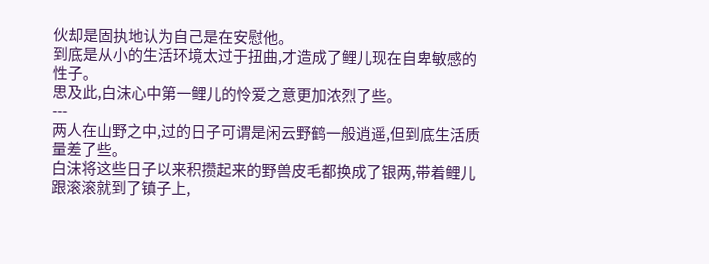伙却是固执地认为自己是在安慰他。
到底是从小的生活环境太过于扭曲,才造成了鲤儿现在自卑敏感的性子。
思及此,白沫心中第一鲤儿的怜爱之意更加浓烈了些。
---
两人在山野之中,过的日子可谓是闲云野鹤一般逍遥,但到底生活质量差了些。
白沫将这些日子以来积攒起来的野兽皮毛都换成了银两,带着鲤儿跟滚滚就到了镇子上,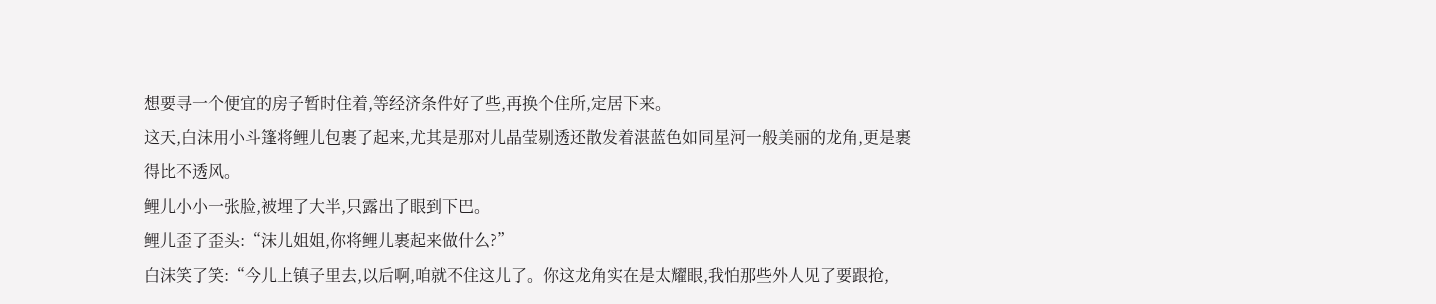想要寻一个便宜的房子暂时住着,等经济条件好了些,再换个住所,定居下来。
这天,白沫用小斗篷将鲤儿包裹了起来,尤其是那对儿晶莹剔透还散发着湛蓝色如同星河一般美丽的龙角,更是裹得比不透风。
鲤儿小小一张脸,被埋了大半,只露出了眼到下巴。
鲤儿歪了歪头:“沫儿姐姐,你将鲤儿裹起来做什么?”
白沫笑了笑:“今儿上镇子里去,以后啊,咱就不住这儿了。你这龙角实在是太耀眼,我怕那些外人见了要跟抢,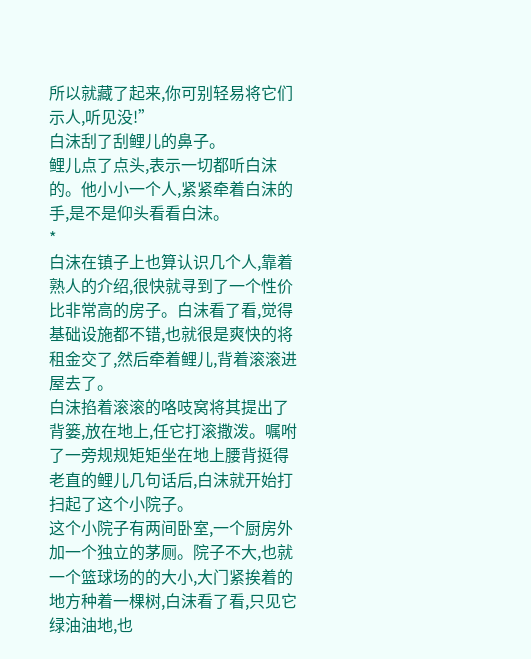所以就藏了起来,你可别轻易将它们示人,听见没!”
白沫刮了刮鲤儿的鼻子。
鲤儿点了点头,表示一切都听白沫的。他小小一个人,紧紧牵着白沫的手,是不是仰头看看白沫。
*
白沫在镇子上也算认识几个人,靠着熟人的介绍,很快就寻到了一个性价比非常高的房子。白沫看了看,觉得基础设施都不错,也就很是爽快的将租金交了,然后牵着鲤儿,背着滚滚进屋去了。
白沫掐着滚滚的咯吱窝将其提出了背篓,放在地上,任它打滚撒泼。嘱咐了一旁规规矩矩坐在地上腰背挺得老直的鲤儿几句话后,白沫就开始打扫起了这个小院子。
这个小院子有两间卧室,一个厨房外加一个独立的茅厕。院子不大,也就一个篮球场的的大小,大门紧挨着的地方种着一棵树,白沫看了看,只见它绿油油地,也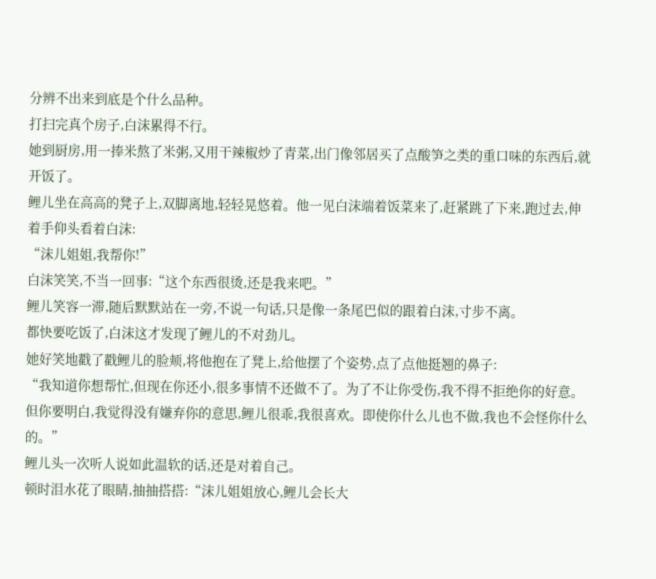分辨不出来到底是个什么品种。
打扫完真个房子,白沫累得不行。
她到厨房,用一捧米熬了米粥,又用干辣椒炒了青菜,出门像邻居买了点酸笋之类的重口味的东西后,就开饭了。
鲤儿坐在高高的凳子上,双脚离地,轻轻晃悠着。他一见白沫端着饭菜来了,赶紧跳了下来,跑过去,伸着手仰头看着白沫:
“沫儿姐姐,我帮你!”
白沫笑笑,不当一回事:“这个东西很烫,还是我来吧。”
鲤儿笑容一滞,随后默默站在一旁,不说一句话,只是像一条尾巴似的跟着白沫,寸步不离。
都快要吃饭了,白沫这才发现了鲤儿的不对劲儿。
她好笑地戳了戳鲤儿的脸颊,将他抱在了凳上,给他摆了个姿势,点了点他挺翘的鼻子:
“我知道你想帮忙,但现在你还小,很多事情不还做不了。为了不让你受伤,我不得不拒绝你的好意。但你要明白,我觉得没有嫌弃你的意思,鲤儿很乖,我很喜欢。即使你什么儿也不做,我也不会怪你什么的。”
鲤儿头一次听人说如此温软的话,还是对着自己。
顿时泪水花了眼睛,抽抽搭搭:“沫儿姐姐放心,鲤儿会长大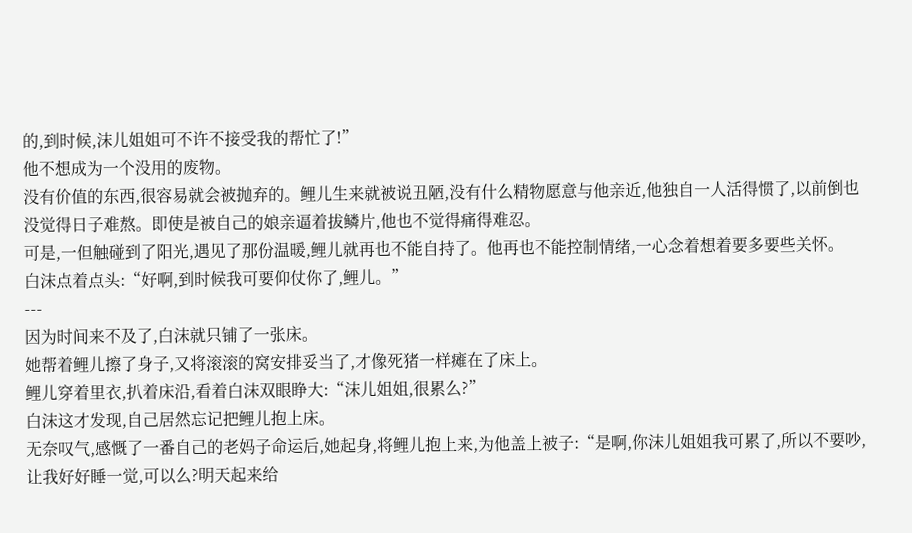的,到时候,沫儿姐姐可不许不接受我的帮忙了!”
他不想成为一个没用的废物。
没有价值的东西,很容易就会被抛弃的。鲤儿生来就被说丑陋,没有什么精物愿意与他亲近,他独自一人活得惯了,以前倒也没觉得日子难熬。即使是被自己的娘亲逼着拔鳞片,他也不觉得痛得难忍。
可是,一但触碰到了阳光,遇见了那份温暖,鲤儿就再也不能自持了。他再也不能控制情绪,一心念着想着要多要些关怀。
白沫点着点头:“好啊,到时候我可要仰仗你了,鲤儿。”
---
因为时间来不及了,白沫就只铺了一张床。
她帮着鲤儿擦了身子,又将滚滚的窝安排妥当了,才像死猪一样瘫在了床上。
鲤儿穿着里衣,扒着床沿,看着白沫双眼睁大:“沫儿姐姐,很累么?”
白沫这才发现,自己居然忘记把鲤儿抱上床。
无奈叹气,感慨了一番自己的老妈子命运后,她起身,将鲤儿抱上来,为他盖上被子:“是啊,你沫儿姐姐我可累了,所以不要吵,让我好好睡一觉,可以么?明天起来给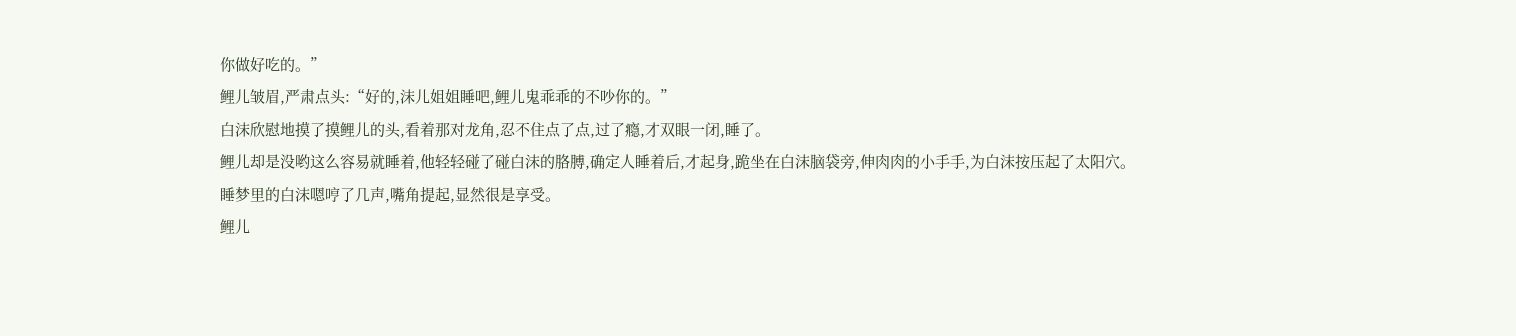你做好吃的。”
鲤儿皱眉,严肃点头:“好的,沫儿姐姐睡吧,鲤儿鬼乖乖的不吵你的。”
白沫欣慰地摸了摸鲤儿的头,看着那对龙角,忍不住点了点,过了瘾,才双眼一闭,睡了。
鲤儿却是没哟这么容易就睡着,他轻轻碰了碰白沫的胳膊,确定人睡着后,才起身,跪坐在白沫脑袋旁,伸肉肉的小手手,为白沫按压起了太阳穴。
睡梦里的白沫嗯哼了几声,嘴角提起,显然很是享受。
鲤儿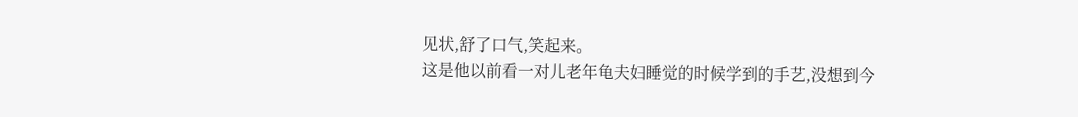见状,舒了口气,笑起来。
这是他以前看一对儿老年龟夫妇睡觉的时候学到的手艺,没想到今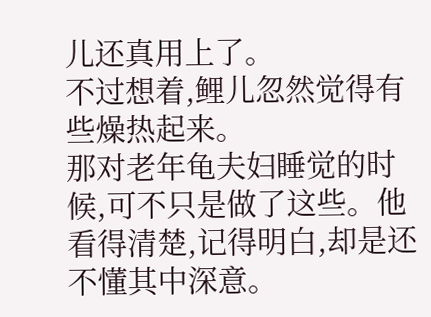儿还真用上了。
不过想着,鲤儿忽然觉得有些燥热起来。
那对老年龟夫妇睡觉的时候,可不只是做了这些。他看得清楚,记得明白,却是还不懂其中深意。